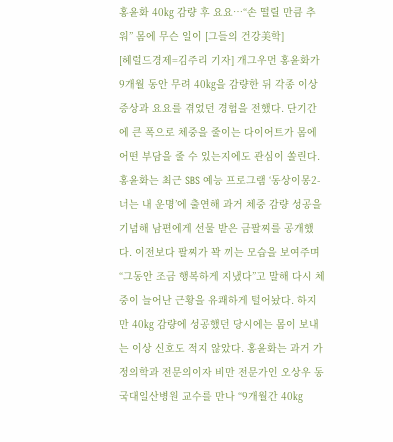홍윤화 40㎏ 감량 후 요요…“손 떨릴 만큼 추워” 몸에 무슨 일이 [그들의 건강美학]
[헤럴드경제=김주리 기자] 개그우먼 홍윤화가 9개월 동안 무려 40㎏을 감량한 뒤 각종 이상 증상과 요요를 겪었던 경험을 전했다. 단기간에 큰 폭으로 체중을 줄이는 다이어트가 몸에 어떤 부담을 줄 수 있는지에도 관심이 쏠린다. 홍윤화는 최근 SBS 예능 프로그램 ‘동상이몽2-너는 내 운명’에 출연해 과거 체중 감량 성공을 기념해 남편에게 선물 받은 금팔찌를 공개했다. 이전보다 팔찌가 꽉 끼는 모습을 보여주며 “그동안 조금 행복하게 지냈다”고 말해 다시 체중이 늘어난 근황을 유쾌하게 털어놨다. 하지만 40㎏ 감량에 성공했던 당시에는 몸이 보내는 이상 신호도 적지 않았다. 홍윤화는 과거 가정의학과 전문의이자 비만 전문가인 오상우 동국대일산병원 교수를 만나 “9개월간 40㎏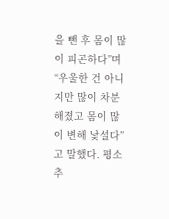을 뺀 후 몸이 많이 피곤하다”며 “우울한 건 아니지만 많이 차분해졌고 몸이 많이 변해 낯설다”고 말했다. 평소 추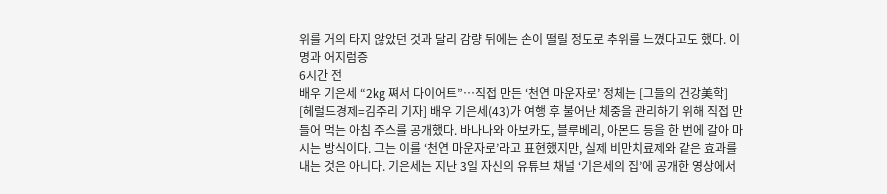위를 거의 타지 않았던 것과 달리 감량 뒤에는 손이 떨릴 정도로 추위를 느꼈다고도 했다. 이명과 어지럼증
6시간 전
배우 기은세 “2㎏ 쪄서 다이어트”…직접 만든 ‘천연 마운자로’ 정체는 [그들의 건강美학]
[헤럴드경제=김주리 기자] 배우 기은세(43)가 여행 후 불어난 체중을 관리하기 위해 직접 만들어 먹는 아침 주스를 공개했다. 바나나와 아보카도, 블루베리, 아몬드 등을 한 번에 갈아 마시는 방식이다. 그는 이를 ‘천연 마운자로’라고 표현했지만, 실제 비만치료제와 같은 효과를 내는 것은 아니다. 기은세는 지난 3일 자신의 유튜브 채널 ‘기은세의 집’에 공개한 영상에서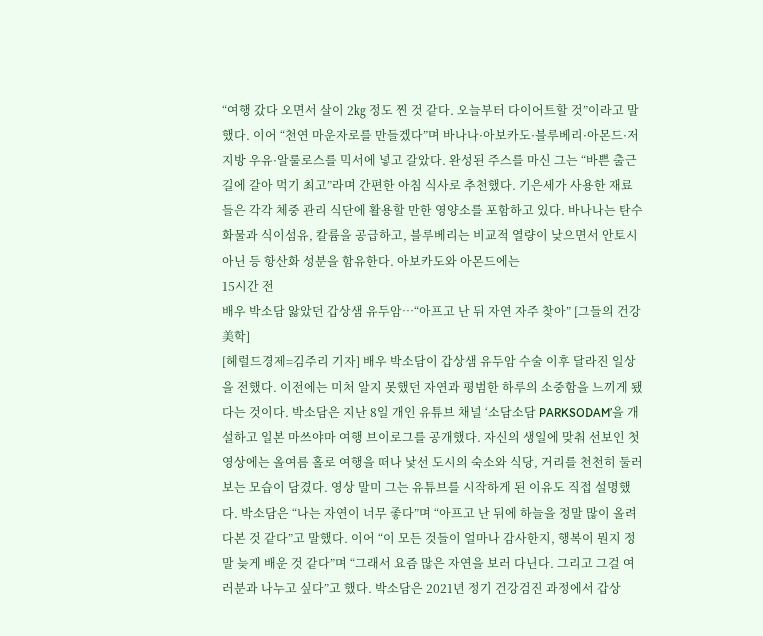“여행 갔다 오면서 살이 2㎏ 정도 찐 것 같다. 오늘부터 다이어트할 것”이라고 말했다. 이어 “천연 마운자로를 만들겠다”며 바나나·아보카도·블루베리·아몬드·저지방 우유·알룰로스를 믹서에 넣고 갈았다. 완성된 주스를 마신 그는 “바쁜 출근길에 갈아 먹기 최고”라며 간편한 아침 식사로 추천했다. 기은세가 사용한 재료들은 각각 체중 관리 식단에 활용할 만한 영양소를 포함하고 있다. 바나나는 탄수화물과 식이섬유, 칼륨을 공급하고, 블루베리는 비교적 열량이 낮으면서 안토시아닌 등 항산화 성분을 함유한다. 아보카도와 아몬드에는
15시간 전
배우 박소담 앓았던 갑상샘 유두암…“아프고 난 뒤 자연 자주 찾아” [그들의 건강美학]
[헤럴드경제=김주리 기자] 배우 박소담이 갑상샘 유두암 수술 이후 달라진 일상을 전했다. 이전에는 미처 알지 못했던 자연과 평범한 하루의 소중함을 느끼게 됐다는 것이다. 박소담은 지난 8일 개인 유튜브 채널 ‘소담소담 PARKSODAM’을 개설하고 일본 마쓰야마 여행 브이로그를 공개했다. 자신의 생일에 맞춰 선보인 첫 영상에는 올여름 홀로 여행을 떠나 낯선 도시의 숙소와 식당, 거리를 천천히 둘러보는 모습이 담겼다. 영상 말미 그는 유튜브를 시작하게 된 이유도 직접 설명했다. 박소담은 “나는 자연이 너무 좋다”며 “아프고 난 뒤에 하늘을 정말 많이 올려다본 것 같다”고 말했다. 이어 “이 모든 것들이 얼마나 감사한지, 행복이 뭔지 정말 늦게 배운 것 같다”며 “그래서 요즘 많은 자연을 보러 다닌다. 그리고 그걸 여러분과 나누고 싶다”고 했다. 박소담은 2021년 정기 건강검진 과정에서 갑상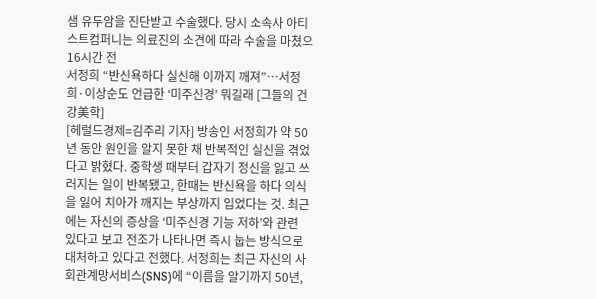샘 유두암을 진단받고 수술했다. 당시 소속사 아티스트컴퍼니는 의료진의 소견에 따라 수술을 마쳤으
16시간 전
서정희 “반신욕하다 실신해 이까지 깨져”…서정희·이상순도 언급한 ‘미주신경’ 뭐길래 [그들의 건강美학]
[헤럴드경제=김주리 기자] 방송인 서정희가 약 50년 동안 원인을 알지 못한 채 반복적인 실신을 겪었다고 밝혔다. 중학생 때부터 갑자기 정신을 잃고 쓰러지는 일이 반복됐고, 한때는 반신욕을 하다 의식을 잃어 치아가 깨지는 부상까지 입었다는 것. 최근에는 자신의 증상을 ‘미주신경 기능 저하’와 관련 있다고 보고 전조가 나타나면 즉시 눕는 방식으로 대처하고 있다고 전했다. 서정희는 최근 자신의 사회관계망서비스(SNS)에 “이름을 알기까지 50년,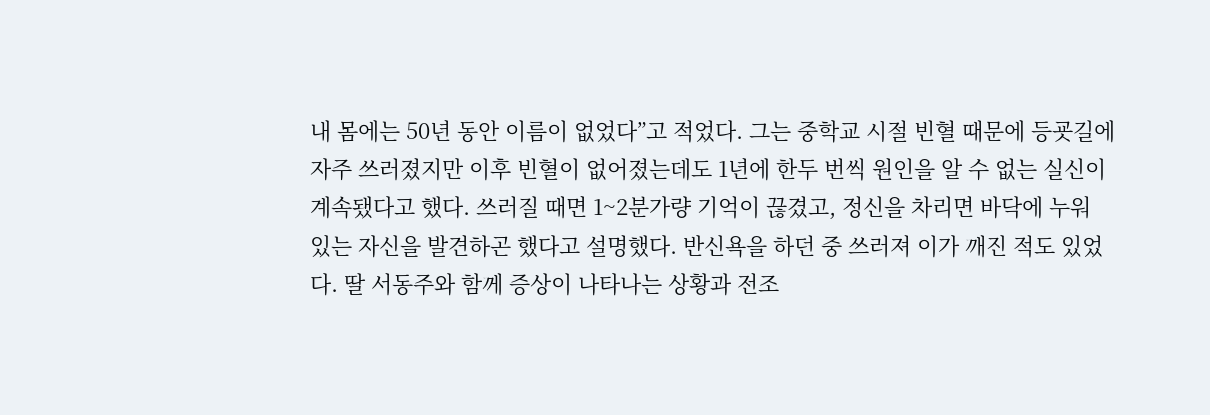내 몸에는 50년 동안 이름이 없었다”고 적었다. 그는 중학교 시절 빈혈 때문에 등굣길에 자주 쓰러졌지만 이후 빈혈이 없어졌는데도 1년에 한두 번씩 원인을 알 수 없는 실신이 계속됐다고 했다. 쓰러질 때면 1~2분가량 기억이 끊겼고, 정신을 차리면 바닥에 누워 있는 자신을 발견하곤 했다고 설명했다. 반신욕을 하던 중 쓰러져 이가 깨진 적도 있었다. 딸 서동주와 함께 증상이 나타나는 상황과 전조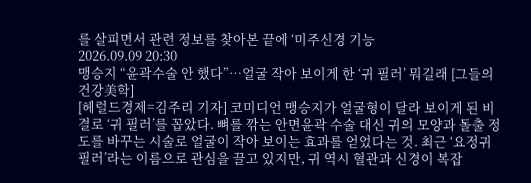를 살피면서 관련 정보를 찾아본 끝에 ‘미주신경 기능
2026.09.09 20:30
맹승지 “윤곽수술 안 했다”…얼굴 작아 보이게 한 ‘귀 필러’ 뭐길래 [그들의 건강美학]
[헤럴드경제=김주리 기자] 코미디언 맹승지가 얼굴형이 달라 보이게 된 비결로 ‘귀 필러’를 꼽았다. 뼈를 깎는 안면윤곽 수술 대신 귀의 모양과 돌출 정도를 바꾸는 시술로 얼굴이 작아 보이는 효과를 얻었다는 것. 최근 ‘요정귀 필러’라는 이름으로 관심을 끌고 있지만, 귀 역시 혈관과 신경이 복잡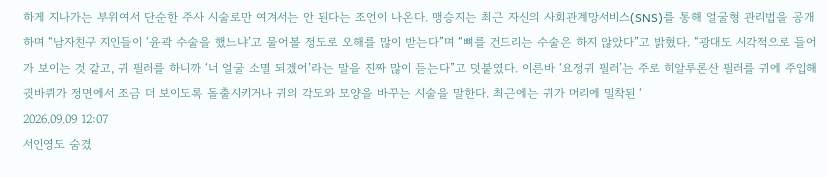하게 지나가는 부위여서 단순한 주사 시술로만 여겨서는 안 된다는 조언이 나온다. 맹승지는 최근 자신의 사회관계망서비스(SNS)를 통해 얼굴형 관리법을 공개하며 “남자친구 지인들이 ‘윤곽 수술을 했느냐’고 물어볼 정도로 오해를 많이 받는다”며 “뼈를 건드리는 수술은 하지 않았다”고 밝혔다. “광대도 시각적으로 들어가 보이는 것 같고, 귀 필러를 하니까 ‘너 얼굴 소멸 되겠어’라는 말을 진짜 많이 듣는다”고 덧붙였다. 이른바 ‘요정귀 필러’는 주로 히알루론산 필러를 귀에 주입해 귓바퀴가 정면에서 조금 더 보이도록 돌출시키거나 귀의 각도와 모양을 바꾸는 시술을 말한다. 최근에는 귀가 머리에 밀착된 ‘
2026.09.09 12:07
서인영도 숨겼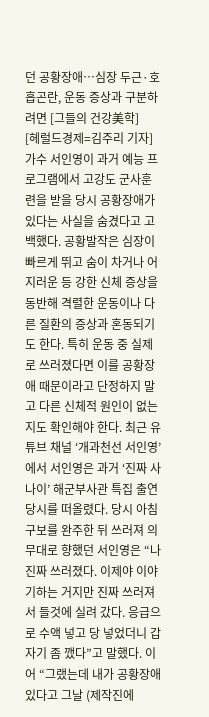던 공황장애…심장 두근·호흡곤란, 운동 증상과 구분하려면 [그들의 건강美학]
[헤럴드경제=김주리 기자] 가수 서인영이 과거 예능 프로그램에서 고강도 군사훈련을 받을 당시 공황장애가 있다는 사실을 숨겼다고 고백했다. 공황발작은 심장이 빠르게 뛰고 숨이 차거나 어지러운 등 강한 신체 증상을 동반해 격렬한 운동이나 다른 질환의 증상과 혼동되기도 한다. 특히 운동 중 실제로 쓰러졌다면 이를 공황장애 때문이라고 단정하지 말고 다른 신체적 원인이 없는지도 확인해야 한다. 최근 유튜브 채널 ‘개과천선 서인영’에서 서인영은 과거 ‘진짜 사나이’ 해군부사관 특집 출연 당시를 떠올렸다. 당시 아침 구보를 완주한 뒤 쓰러져 의무대로 향했던 서인영은 “나 진짜 쓰러졌다. 이제야 이야기하는 거지만 진짜 쓰러져서 들것에 실려 갔다. 응급으로 수액 넣고 당 넣었더니 갑자기 좀 깼다”고 말했다. 이어 “그랬는데 내가 공황장애 있다고 그날 (제작진에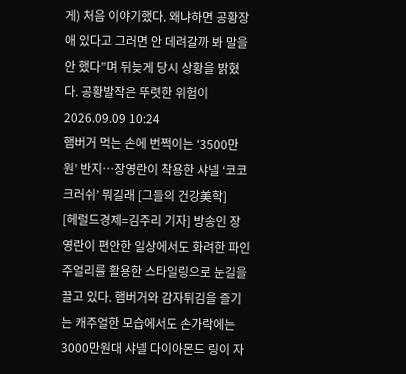게) 처음 이야기했다. 왜냐하면 공황장애 있다고 그러면 안 데려갈까 봐 말을 안 했다”며 뒤늦게 당시 상황을 밝혔다. 공황발작은 뚜렷한 위험이
2026.09.09 10:24
햄버거 먹는 손에 번쩍이는 ‘3500만원’ 반지…장영란이 착용한 샤넬 ‘코코 크러쉬’ 뭐길래 [그들의 건강美학]
[헤럴드경제=김주리 기자] 방송인 장영란이 편안한 일상에서도 화려한 파인 주얼리를 활용한 스타일링으로 눈길을 끌고 있다. 햄버거와 감자튀김을 즐기는 캐주얼한 모습에서도 손가락에는 3000만원대 샤넬 다이아몬드 링이 자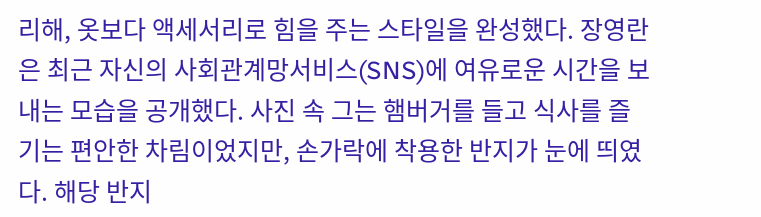리해, 옷보다 액세서리로 힘을 주는 스타일을 완성했다. 장영란은 최근 자신의 사회관계망서비스(SNS)에 여유로운 시간을 보내는 모습을 공개했다. 사진 속 그는 햄버거를 들고 식사를 즐기는 편안한 차림이었지만, 손가락에 착용한 반지가 눈에 띄였다. 해당 반지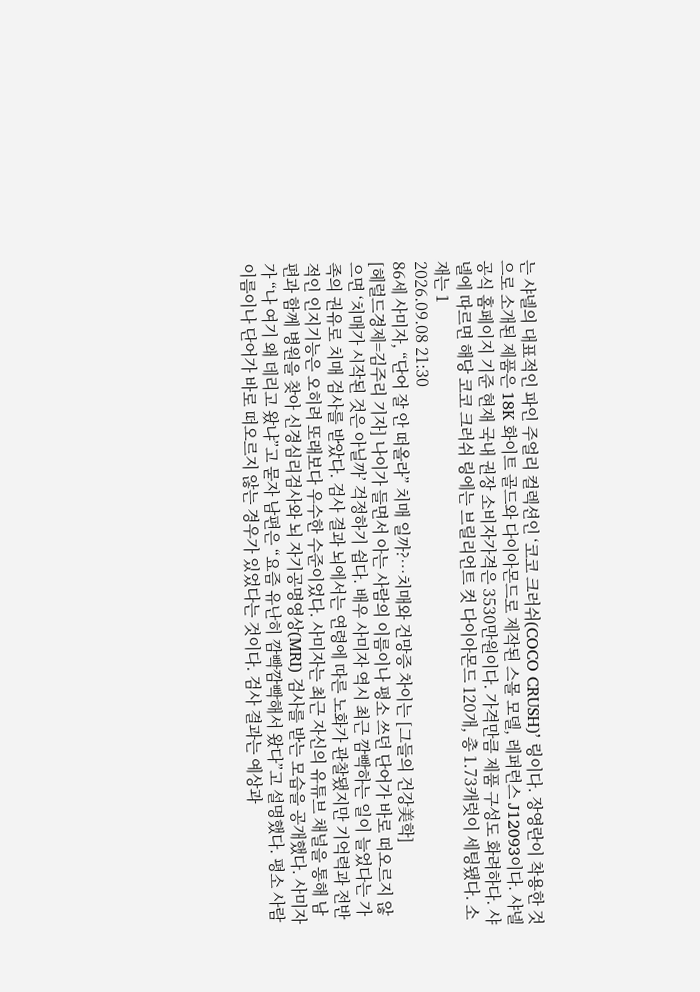는 샤넬의 대표적인 파인 주얼리 컬렉션인 ‘코코 크러쉬(COCO CRUSH)’ 링이다. 장영란이 착용한 것으로 소개된 제품은 18K 화이트 골드와 다이아몬드로 제작된 스몰 모델, 레퍼런스 J12093이다. 샤넬 공식 홈페이지 기준 현재 국내 권장 소비자가격은 3530만원이다. 가격만큼 제품 구성도 화려하다. 샤넬에 따르면 해당 코코 크러쉬 링에는 브릴리언트 컷 다이아몬드 120개, 총 1.73캐럿이 세팅됐다. 소재는 1
2026.09.08 21:30
86세 사미자, “단어 잘 안 떠올라” 치매 일까?…치매와 건망증 차이는 [그들의 건강美학]
[헤럴드경제=김주리 기자] 나이가 들면서 아는 사람의 이름이나 평소 쓰던 단어가 바로 떠오르지 않으면 ‘치매가 시작된 것은 아닐까’ 걱정하기 쉽다. 배우 사미자 역시 최근 깜빡하는 일이 늘었다는 가족의 권유로 치매 검사를 받았다. 검사 결과 뇌에서는 연령에 따른 노화가 관찰됐지만 기억력과 전반적인 인지기능은 오히려 또래보다 우수한 수준이었다. 사미자는 최근 자신의 유튜브 채널을 통해 남편과 함께 병원을 찾아 신경심리검사와 뇌 자기공명영상(MRI) 검사를 받는 모습을 공개했다. 사미자가 “나 여기 왜 데리고 왔냐”고 묻자 남편은 “요즘 유난히 깜빡깜빡해서 왔다”고 설명했다. 평소 사람 이름이나 단어가 바로 떠오르지 않는 경우가 있었다는 것이다. 검사 결과는 예상과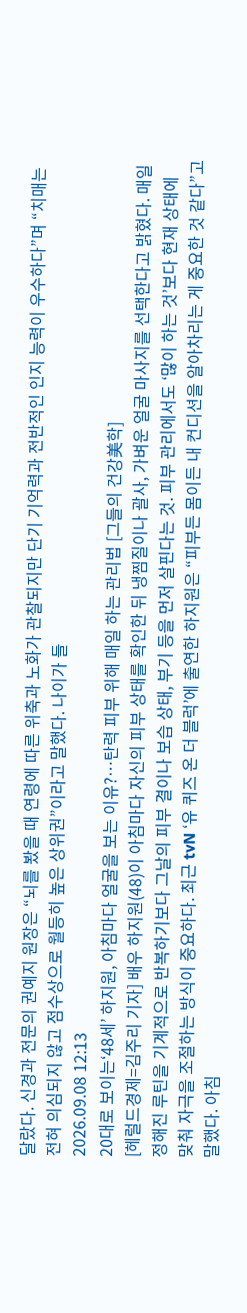달랐다. 신경과 전문의 권예지 원장은 “뇌를 봤을 때 연령에 따른 위축과 노화가 관찰되지만 단기 기억력과 전반적인 인지 능력이 우수하다”며 “치매는 전혀 의심되지 않고 점수상으로 월등히 높은 상위권”이라고 말했다. 나이가 들
2026.09.08 12:13
20대로 보이는‘48세’ 하지원, 아침마다 얼굴을 보는 이유?…탄력 피부 위해 매일 하는 관리법 [그들의 건강美학]
[헤럴드경제=김주리 기자] 배우 하지원(48)이 아침마다 자신의 피부 상태를 확인한 뒤 냉찜질이나 괄사, 가벼운 얼굴 마사지를 선택한다고 밝혔다. 매일 정해진 루틴을 기계적으로 반복하기보다 그날의 피부 결이나 보습 상태, 부기 등을 먼저 살핀다는 것. 피부 관리에서도 ‘많이 하는 것’보다 현재 상태에 맞춰 자극을 조절하는 방식이 중요하다. 최근 tvN ‘유 퀴즈 온 더 블럭’에 출연한 하지원은 “피부든 몸이든 내 컨디션을 알아차리는 게 중요한 것 같다”고 말했다. 아침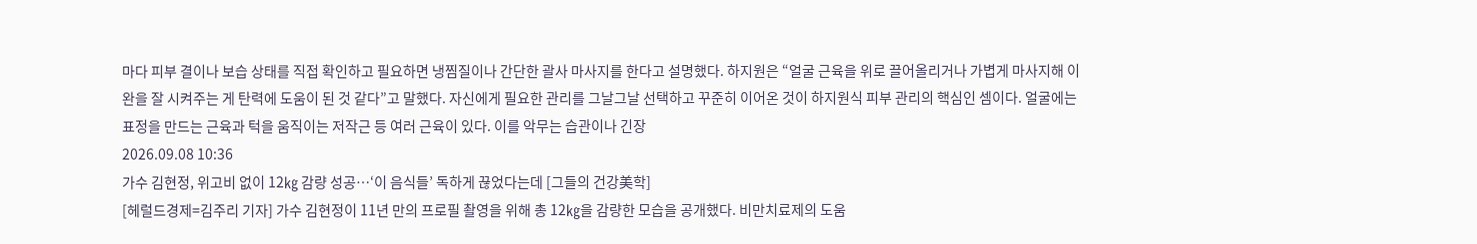마다 피부 결이나 보습 상태를 직접 확인하고 필요하면 냉찜질이나 간단한 괄사 마사지를 한다고 설명했다. 하지원은 “얼굴 근육을 위로 끌어올리거나 가볍게 마사지해 이완을 잘 시켜주는 게 탄력에 도움이 된 것 같다”고 말했다. 자신에게 필요한 관리를 그날그날 선택하고 꾸준히 이어온 것이 하지원식 피부 관리의 핵심인 셈이다. 얼굴에는 표정을 만드는 근육과 턱을 움직이는 저작근 등 여러 근육이 있다. 이를 악무는 습관이나 긴장
2026.09.08 10:36
가수 김현정, 위고비 없이 12㎏ 감량 성공…‘이 음식들’ 독하게 끊었다는데 [그들의 건강美학]
[헤럴드경제=김주리 기자] 가수 김현정이 11년 만의 프로필 촬영을 위해 총 12㎏을 감량한 모습을 공개했다. 비만치료제의 도움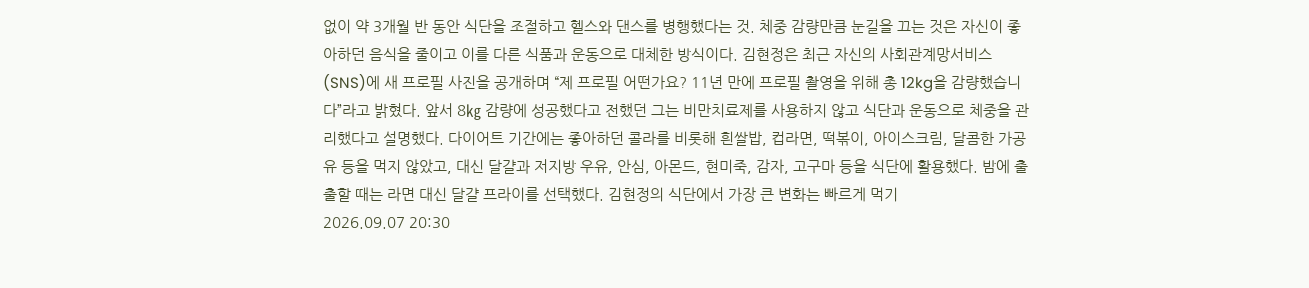없이 약 3개월 반 동안 식단을 조절하고 헬스와 댄스를 병행했다는 것. 체중 감량만큼 눈길을 끄는 것은 자신이 좋아하던 음식을 줄이고 이를 다른 식품과 운동으로 대체한 방식이다. 김현정은 최근 자신의 사회관계망서비스(SNS)에 새 프로필 사진을 공개하며 “제 프로필 어떤가요? 11년 만에 프로필 촬영을 위해 총 12kg을 감량했습니다”라고 밝혔다. 앞서 8㎏ 감량에 성공했다고 전했던 그는 비만치료제를 사용하지 않고 식단과 운동으로 체중을 관리했다고 설명했다. 다이어트 기간에는 좋아하던 콜라를 비롯해 흰쌀밥, 컵라면, 떡볶이, 아이스크림, 달콤한 가공유 등을 먹지 않았고, 대신 달걀과 저지방 우유, 안심, 아몬드, 현미죽, 감자, 고구마 등을 식단에 활용했다. 밤에 출출할 때는 라면 대신 달걀 프라이를 선택했다. 김현정의 식단에서 가장 큰 변화는 빠르게 먹기
2026.09.07 20:30